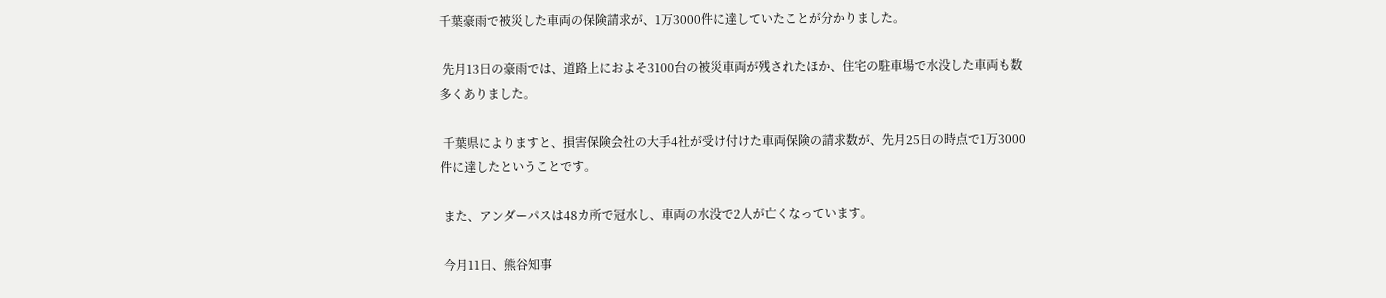千葉豪雨で被災した車両の保険請求が、1万3000件に達していたことが分かりました。

 先月13日の豪雨では、道路上におよそ3100台の被災車両が残されたほか、住宅の駐車場で水没した車両も数多くありました。

 千葉県によりますと、損害保険会社の大手4社が受け付けた車両保険の請求数が、先月25日の時点で1万3000件に達したということです。

 また、アンダーパスは48カ所で冠水し、車両の水没で2人が亡くなっています。

 今月11日、熊谷知事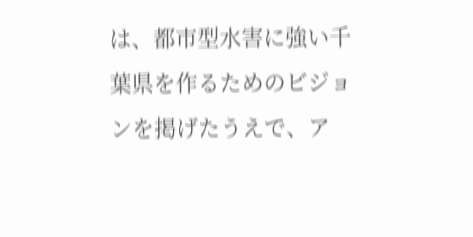は、都市型水害に強い千葉県を作るためのビジョンを掲げたうえで、ア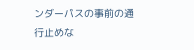ンダーパスの事前の通行止めな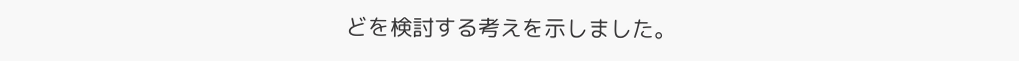どを検討する考えを示しました。